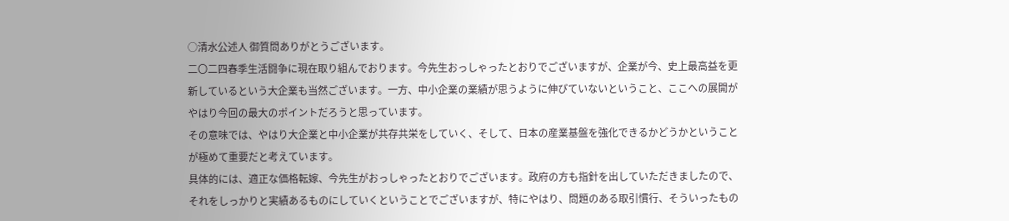○清水公述人 御質問ありがとうございます。
二〇二四春季生活闘争に現在取り組んでおります。今先生おっしゃったとおりでございますが、企業が今、史上最高益を更新しているという大企業も当然ございます。一方、中小企業の業績が思うように伸びていないということ、ここへの展開がやはり今回の最大のポイントだろうと思っています。
その意味では、やはり大企業と中小企業が共存共栄をしていく、そして、日本の産業基盤を強化できるかどうかということが極めて重要だと考えています。
具体的には、適正な価格転嫁、今先生がおっしゃったとおりでございます。政府の方も指針を出していただきましたので、それをしっかりと実績あるものにしていくということでございますが、特にやはり、問題のある取引慣行、そういったもの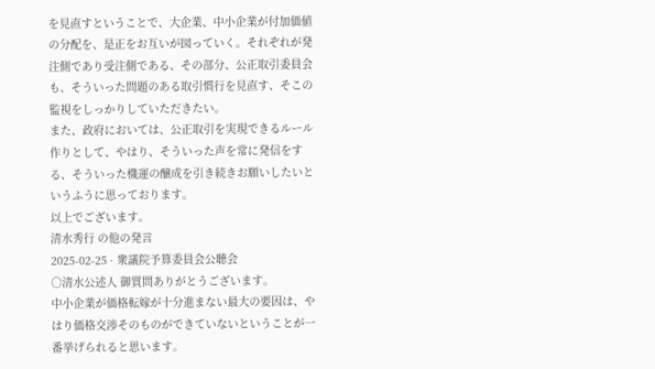を見直すということで、大企業、中小企業が付加価値の分配を、是正をお互いが図っていく。それぞれが発注側であり受注側である、その部分、公正取引委員会も、そういった問題のある取引慣行を見直す、そこの監視をしっかりしていただきたい。
また、政府においては、公正取引を実現できるルール作りとして、やはり、そういった声を常に発信をする、そういった機運の醸成を引き続きお願いしたいというふうに思っております。
以上でございます。
清水秀行 の他の発言
2025-02-25 · 衆議院予算委員会公聴会
○清水公述人 御質問ありがとうございます。
中小企業が価格転嫁が十分進まない最大の要因は、やはり価格交渉そのものができていないということが一番挙げられると思います。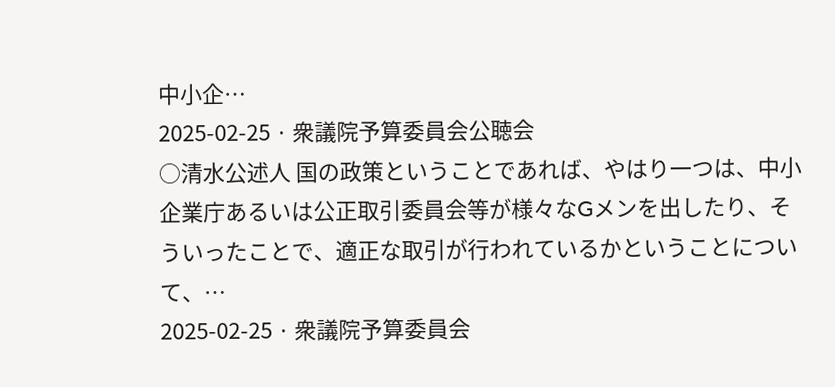中小企…
2025-02-25 · 衆議院予算委員会公聴会
○清水公述人 国の政策ということであれば、やはり一つは、中小企業庁あるいは公正取引委員会等が様々なGメンを出したり、そういったことで、適正な取引が行われているかということについて、…
2025-02-25 · 衆議院予算委員会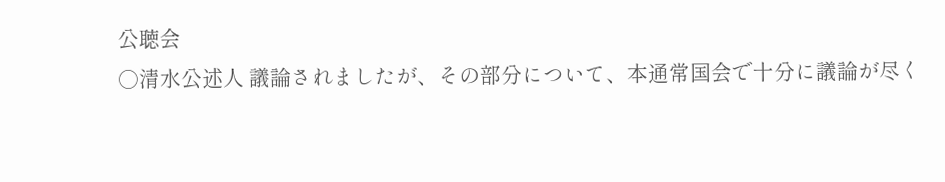公聴会
○清水公述人 議論されましたが、その部分について、本通常国会で十分に議論が尽く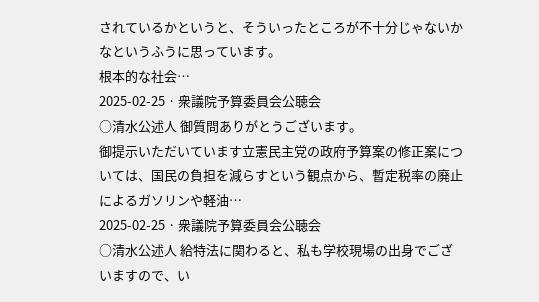されているかというと、そういったところが不十分じゃないかなというふうに思っています。
根本的な社会…
2025-02-25 · 衆議院予算委員会公聴会
○清水公述人 御質問ありがとうございます。
御提示いただいています立憲民主党の政府予算案の修正案については、国民の負担を減らすという観点から、暫定税率の廃止によるガソリンや軽油…
2025-02-25 · 衆議院予算委員会公聴会
○清水公述人 給特法に関わると、私も学校現場の出身でございますので、い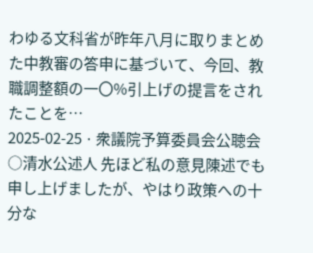わゆる文科省が昨年八月に取りまとめた中教審の答申に基づいて、今回、教職調整額の一〇%引上げの提言をされたことを…
2025-02-25 · 衆議院予算委員会公聴会
○清水公述人 先ほど私の意見陳述でも申し上げましたが、やはり政策への十分な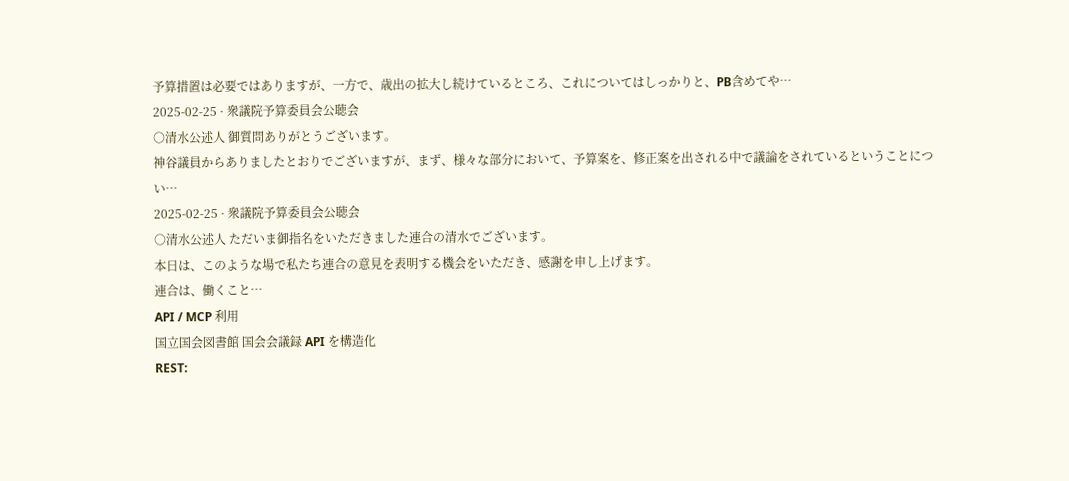予算措置は必要ではありますが、一方で、歳出の拡大し続けているところ、これについてはしっかりと、PB含めてや…
2025-02-25 · 衆議院予算委員会公聴会
○清水公述人 御質問ありがとうございます。
神谷議員からありましたとおりでございますが、まず、様々な部分において、予算案を、修正案を出される中で議論をされているということについ…
2025-02-25 · 衆議院予算委員会公聴会
○清水公述人 ただいま御指名をいただきました連合の清水でございます。
本日は、このような場で私たち連合の意見を表明する機会をいただき、感謝を申し上げます。
連合は、働くこと…
API / MCP 利用
国立国会図書館 国会会議録 API を構造化
REST: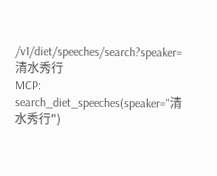/v1/diet/speeches/search?speaker=清水秀行
MCP: search_diet_speeches(speaker="清水秀行")